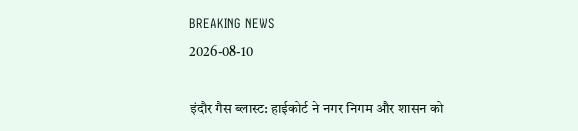BREAKING NEWS
2026-08-10

इंदौर गैस ब्लास्ट: हाईकोर्ट ने नगर निगम और शासन को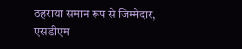ठहराया समान रूप से जिम्मेदार, एसडीएम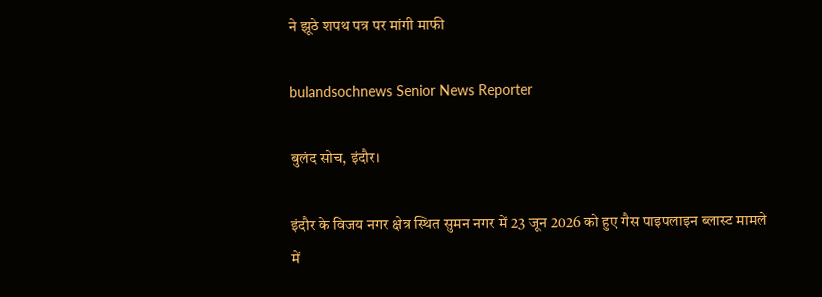ने झूठे शपथ पत्र पर मांगी माफी

bulandsochnews Senior News Reporter

बुलंद सोच, इंदौर।

इंदौर के विजय नगर क्षेत्र स्थित सुमन नगर में 23 जून 2026 को हुए गैस पाइपलाइन ब्लास्ट मामले में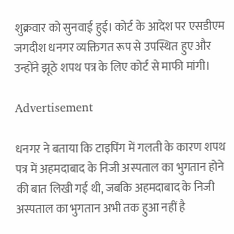शुक्रवार को सुनवाई हुई। कोर्ट के आदेश पर एसडीएम जगदीश धनगर व्यक्तिगत रूप से उपस्थित हुए और उन्होंने झूठे शपथ पत्र के लिए कोर्ट से माफी मांगी।

Advertisement

धनगर ने बताया कि टाइपिंग में गलती के कारण शपथ पत्र में अहमदाबाद के निजी अस्पताल का भुगतान होने की बात लिखी गई थी, जबकि अहमदाबाद के निजी अस्पताल का भुगतान अभी तक हुआ नहीं है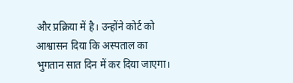और प्रक्रिया में है। उन्होंने कोर्ट को आश्वासन दिया कि अस्पताल का भुगतान सात दिन में कर दिया जाएगा।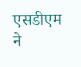एसडीएम ने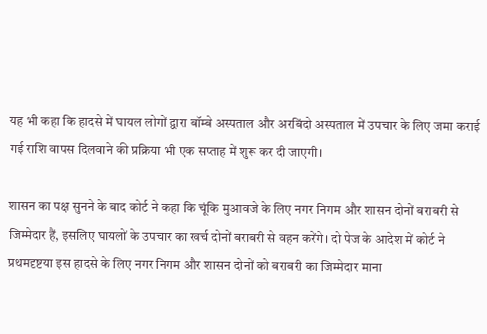यह भी कहा कि हादसे में घायल लोगों द्वारा बॉम्बे अस्पताल और अरबिंदो अस्पताल में उपचार के लिए जमा कराई गई राशि वापस दिलवाने की प्रक्रिया भी एक सप्ताह में शुरू कर दी जाएगी।

शासन का पक्ष सुनने के बाद कोर्ट ने कहा कि चूंकि मुआवजे के लिए नगर निगम और शासन दोनों बराबरी से जिम्मेदार हैं, इसलिए घायलों के उपचार का खर्च दोनों बराबरी से वहन करेंगे। दो पेज के आदेश में कोर्ट ने प्रथमदृष्टया इस हादसे के लिए नगर निगम और शासन दोनों को बराबरी का जिम्मेदार माना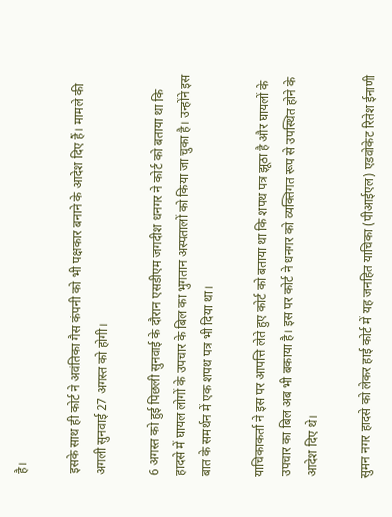है।

इसके साथ ही कोर्ट ने अवंतिका गैस कंपनी को भी पक्षकार बनाने के आदेश दिए हैं। मामले की अगली सुनवाई 27 अगस्त को होगी।

6 अगस्त को हुई पिछली सुनवाई के दौरान एसडीएम जगदीश धनगर ने कोर्ट को बताया था कि हादसे में घायल लोगों के उपचार के बिल का भुगतान अस्पतालों को किया जा चुका है। उन्होंने इस बात के समर्थन में एक शपथ पत्र भी दिया था।

याचिकाकर्ता ने इस पर आपत्ति लेते हुए कोर्ट को बताया था कि शपथ पत्र झूठा है और घायलों के उपचार का बिल अब भी बकाया है। इस पर कोर्ट ने धनगर को व्यक्तिगत रूप से उपस्थित होने के आदेश दिए थे।

सुमन नगर हादसे को लेकर हाई कोर्ट में यह जनहित याचिका (पीआईएल) एडवोकेट रितेश ईनाणी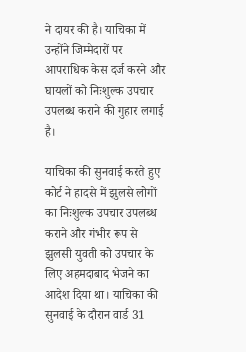ने दायर की है। याचिका में उन्होंने जिम्मेदारों पर आपराधिक केस दर्ज करने और घायलों को निःशुल्क उपचार उपलब्ध कराने की गुहार लगाई है।

याचिका की सुनवाई करते हुए कोर्ट ने हादसे में झुलसे लोगों का निःशुल्क उपचार उपलब्ध कराने और गंभीर रूप से झुलसी युवती को उपचार के लिए अहमदाबाद भेजने का आदेश दिया था। याचिका की सुनवाई के दौरान वार्ड 31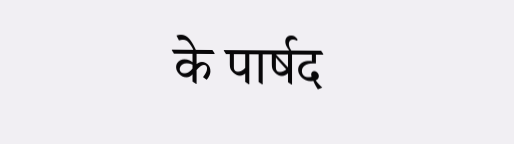के पार्षद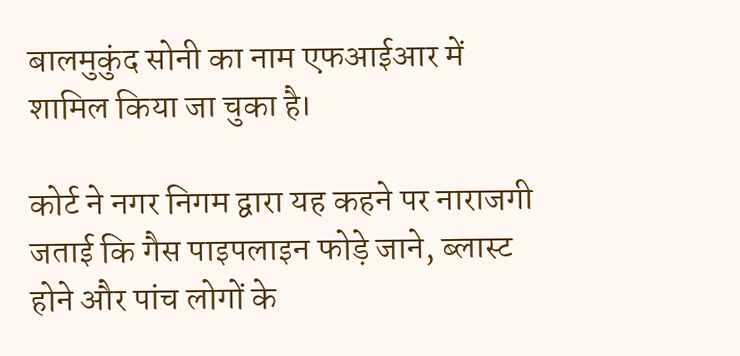बालमुकुंद सोनी का नाम एफआईआर में शामिल किया जा चुका है।

कोर्ट ने नगर निगम द्वारा यह कहने पर नाराजगी जताई कि गैस पाइपलाइन फोड़े जाने, ब्लास्ट होने और पांच लोगों के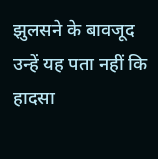झुलसने के बावजूद उन्हें यह पता नहीं कि हादसा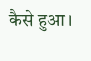कैसे हुआ।